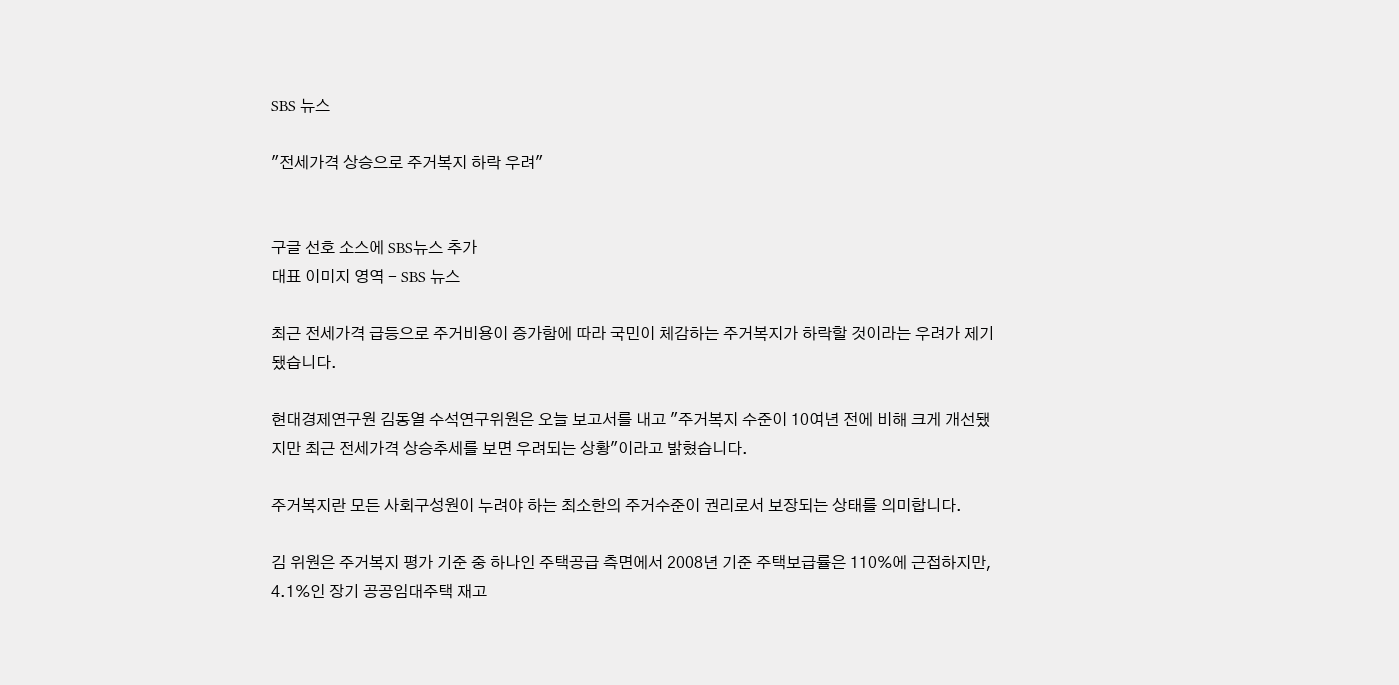SBS 뉴스

"전세가격 상승으로 주거복지 하락 우려"


구글 선호 소스에 SBS뉴스 추가
대표 이미지 영역 - SBS 뉴스

최근 전세가격 급등으로 주거비용이 증가함에 따라 국민이 체감하는 주거복지가 하락할 것이라는 우려가 제기됐습니다.

현대경제연구원 김동열 수석연구위원은 오늘 보고서를 내고 "주거복지 수준이 10여년 전에 비해 크게 개선됐지만 최근 전세가격 상승추세를 보면 우려되는 상황"이라고 밝혔습니다.

주거복지란 모든 사회구성원이 누려야 하는 최소한의 주거수준이 권리로서 보장되는 상태를 의미합니다.

김 위원은 주거복지 평가 기준 중 하나인 주택공급 측면에서 2008년 기준 주택보급률은 110%에 근접하지만, 4.1%인 장기 공공임대주택 재고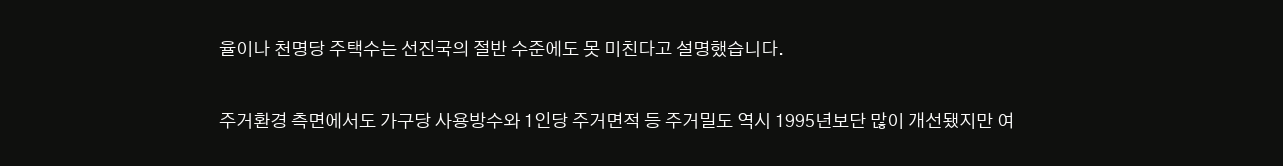율이나 천명당 주택수는 선진국의 절반 수준에도 못 미친다고 설명했습니다.

주거환경 측면에서도 가구당 사용방수와 1인당 주거면적 등 주거밀도 역시 1995년보단 많이 개선됐지만 여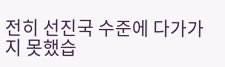전히 선진국 수준에 다가가지 못했습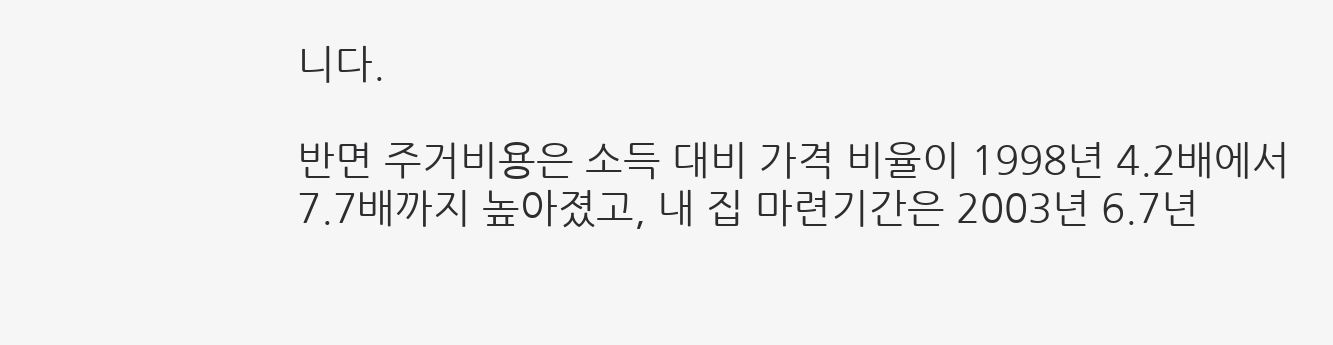니다.

반면 주거비용은 소득 대비 가격 비율이 1998년 4.2배에서 7.7배까지 높아졌고, 내 집 마련기간은 2003년 6.7년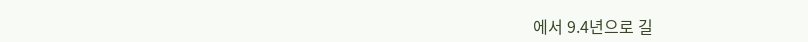에서 9.4년으로 길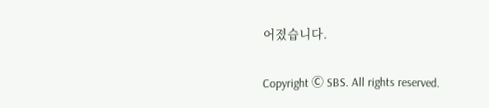어졌습니다.

Copyright Ⓒ SBS. All rights reserved.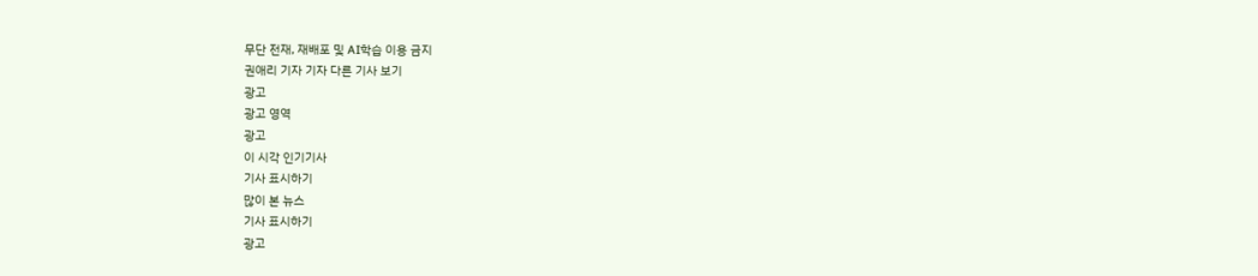무단 전재, 재배포 및 AI학습 이용 금지
권애리 기자 기자 다른 기사 보기
광고
광고 영역
광고
이 시각 인기기사
기사 표시하기
많이 본 뉴스
기사 표시하기
광고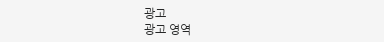광고
광고 영역